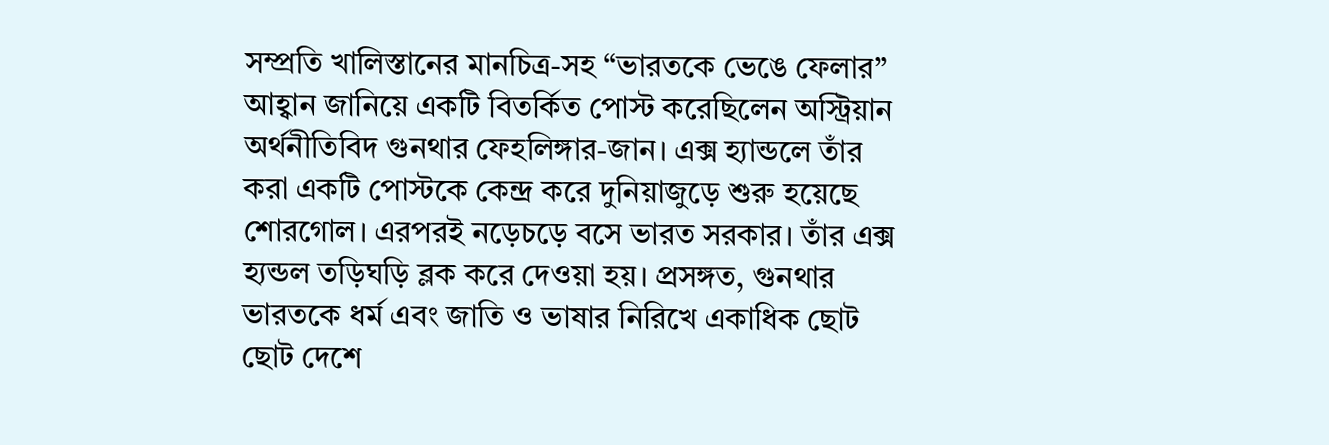সম্প্রতি খালিস্তানের মানচিত্র-সহ “ভারতকে ভেঙে ফেলার” আহ্বান জানিয়ে একটি বিতর্কিত পোস্ট করেছিলেন অস্ট্রিয়ান অর্থনীতিবিদ গুনথার ফেহলিঙ্গার-জান। এক্স হ্যান্ডলে তাঁর করা একটি পোস্টকে কেন্দ্র করে দুনিয়াজুড়ে শুরু হয়েছে শোরগোল। এরপরই নড়েচড়ে বসে ভারত সরকার। তাঁর এক্স হ্যন্ডল তড়িঘড়ি ব্লক করে দেওয়া হয়। প্রসঙ্গত, গুনথার ভারতকে ধর্ম এবং জাতি ও ভাষার নিরিখে একাধিক ছোট ছোট দেশে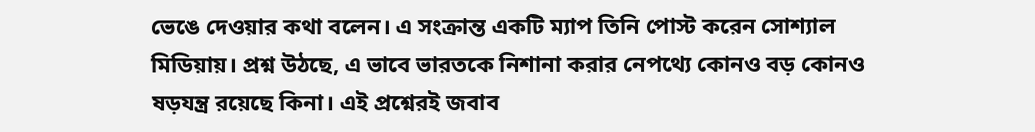ভেঙে দেওয়ার কথা বলেন। এ সংক্রান্ত একটি ম্যাপ তিনি পোস্ট করেন সোশ্যাল মিডিয়ায়। প্রশ্ন উঠছে, এ ভাবে ভারতকে নিশানা করার নেপথ্যে কোনও বড় কোনও ষড়যন্ত্র রয়েছে কিনা। এই প্রশ্নেরই জবাব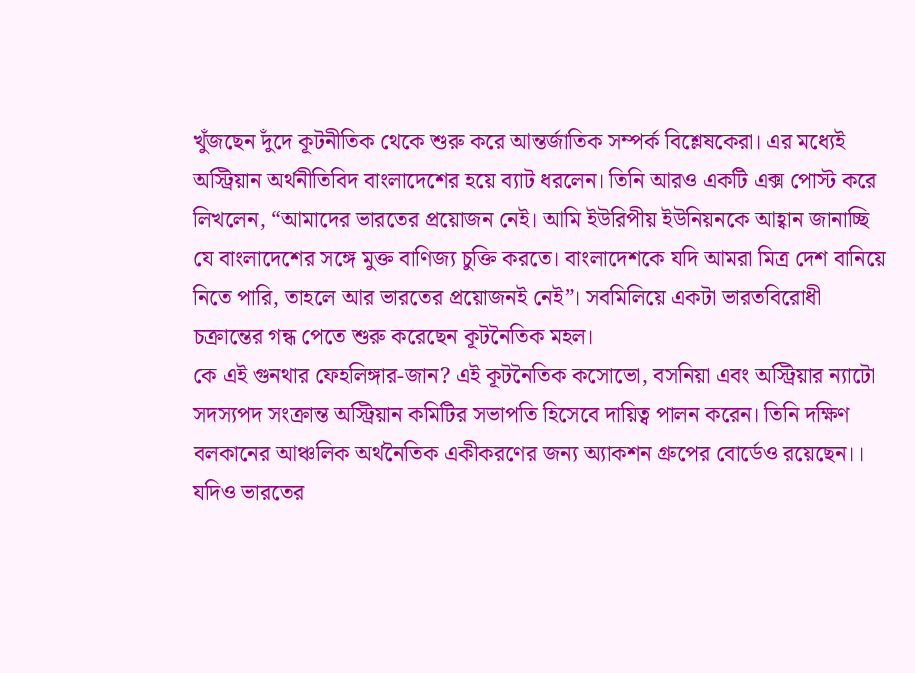খুঁজছেন দুঁদে কূটনীতিক থেকে শুরু করে আন্তর্জাতিক সম্পর্ক বিশ্লেষকেরা। এর মধ্যেই অস্ট্রিয়ান অর্থনীতিবিদ বাংলাদেশের হয়ে ব্যাট ধরলেন। তিনি আরও একটি এক্স পোস্ট করে লিখলেন, “আমাদের ভারতের প্রয়োজন নেই। আমি ইউরিপীয় ইউনিয়নকে আহ্বান জানাচ্ছি যে বাংলাদেশের সঙ্গে মুক্ত বাণিজ্য চুক্তি করতে। বাংলাদেশকে যদি আমরা মিত্র দেশ বানিয়ে নিতে পারি, তাহলে আর ভারতের প্রয়োজনই নেই”। সবমিলিয়ে একটা ভারতবিরোধী চক্রান্তের গন্ধ পেতে শুরু করেছেন কূটনৈতিক মহল।
কে এই গুনথার ফেহলিঙ্গার-জান? এই কূটনৈতিক কসোভো, বসনিয়া এবং অস্ট্রিয়ার ন্যাটো সদস্যপদ সংক্রান্ত অস্ট্রিয়ান কমিটির সভাপতি হিসেবে দায়িত্ব পালন করেন। তিনি দক্ষিণ বলকানের আঞ্চলিক অর্থনৈতিক একীকরণের জন্য অ্যাকশন গ্রুপের বোর্ডেও রয়েছেন।। যদিও ভারতের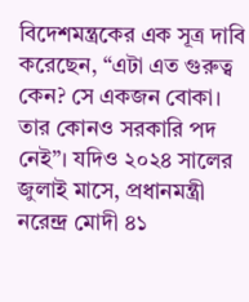বিদেশমন্ত্রকের এক সূত্র দাবি করেছেন, “এটা এত গুরুত্ব কেন? সে একজন বোকা। তার কোনও সরকারি পদ নেই”। যদিও ২০২৪ সালের জুলাই মাসে, প্রধানমন্ত্রী নরেন্দ্র মোদী ৪১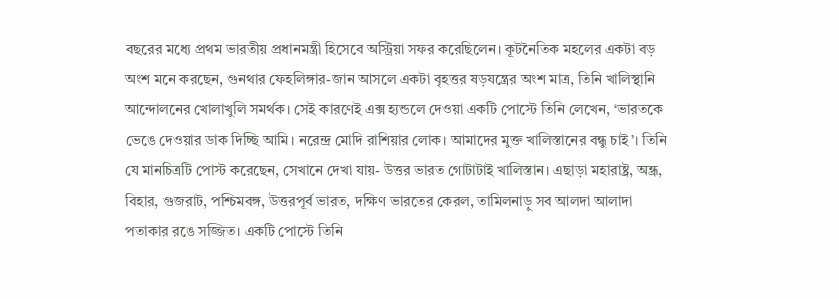বছরের মধ্যে প্রথম ভারতীয় প্রধানমন্ত্রী হিসেবে অস্ট্রিয়া সফর করেছিলেন। কূটনৈতিক মহলের একটা বড় অংশ মনে করছেন, গুনথার ফেহলিঙ্গার-জান আসলে একটা বৃহত্তর ষড়যন্ত্রের অংশ মাত্র, তিনি খালিস্থানি আন্দোলনের খোলাখুলি সমর্থক। সেই কারণেই এক্স হ্যন্ডলে দেওয়া একটি পোস্টে তিনি লেখেন, ‘ভারতকে ভেঙে দেওয়ার ডাক দিচ্ছি আমি। নরেন্দ্র মোদি রাশিয়ার লোক। আমাদের মুক্ত খালিস্তানের বন্ধু চাই’। তিনি যে মানচিত্রটি পোস্ট করেছেন, সেখানে দেখা যায়- উত্তর ভারত গোটাটাই খালিস্তান। এছাড়া মহারাষ্ট্র, অন্ধ্র, বিহার, গুজরাট, পশ্চিমবঙ্গ, উত্তরপূর্ব ভারত, দক্ষিণ ভারতের কেরল, তামিলনাড়ু সব আলদা আলাদা পতাকার রঙে সজ্জিত। একটি পোস্টে তিনি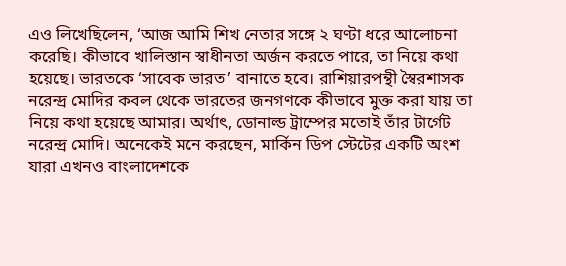এও লিখেছিলেন, ‘আজ আমি শিখ নেতার সঙ্গে ২ ঘণ্টা ধরে আলোচনা করেছি। কীভাবে খালিস্তান স্বাধীনতা অর্জন করতে পারে, তা নিয়ে কথা হয়েছে। ভারতকে ‘সাবেক ভারত’ বানাতে হবে। রাশিয়ারপন্থী স্বৈরশাসক নরেন্দ্র মোদির কবল থেকে ভারতের জনগণকে কীভাবে মুক্ত করা যায় তা নিয়ে কথা হয়েছে আমার। অর্থাৎ, ডোনাল্ড ট্রাম্পের মতোই তাঁর টার্গেট নরেন্দ্র মোদি। অনেকেই মনে করছেন, মার্কিন ডিপ স্টেটের একটি অংশ যারা এখনও বাংলাদেশকে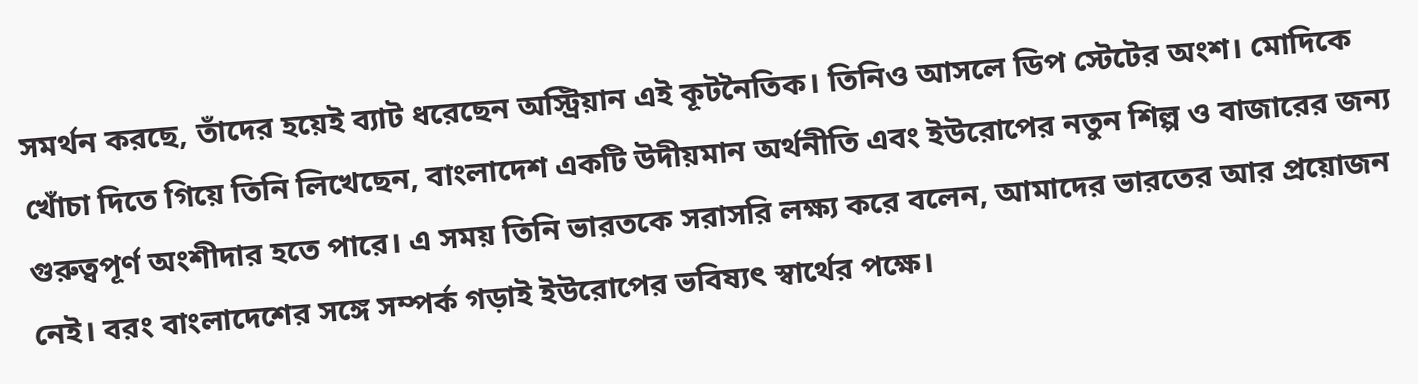সমর্থন করছে, তাঁদের হয়েই ব্যাট ধরেছেন অস্ট্রিয়ান এই কূটনৈতিক। তিনিও আসলে ডিপ স্টেটের অংশ। মোদিকে খোঁচা দিতে গিয়ে তিনি লিখেছেন, বাংলাদেশ একটি উদীয়মান অর্থনীতি এবং ইউরোপের নতুন শিল্প ও বাজারের জন্য গুরুত্বপূর্ণ অংশীদার হতে পারে। এ সময় তিনি ভারতকে সরাসরি লক্ষ্য করে বলেন, আমাদের ভারতের আর প্রয়োজন নেই। বরং বাংলাদেশের সঙ্গে সম্পর্ক গড়াই ইউরোপের ভবিষ্যৎ স্বার্থের পক্ষে।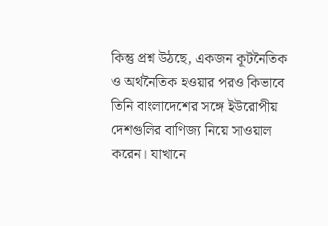কিন্তু প্রশ্ন উঠছে, একজন কূটনৈতিক ও অর্থনৈতিক হওয়ার পরও কিভাবে তিনি বাংলাদেশের সঙ্গে ইউরোপীয় দেশগুলির বাণিজ্য নিয়ে সাওয়াল করেন। যাখানে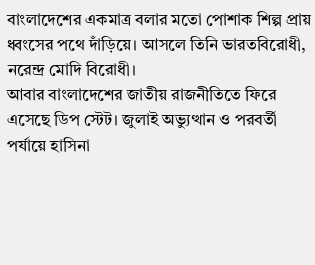বাংলাদেশের একমাত্র বলার মতো পোশাক শিল্প প্রায় ধ্বংসের পথে দাঁড়িয়ে। আসলে তিনি ভারতবিরোধী, নরেন্দ্র মোদি বিরোধী।
আবার বাংলাদেশের জাতীয় রাজনীতিতে ফিরে এসেছে ডিপ স্টেট। জুলাই অভ্যুত্থান ও পরবর্তী পর্যায়ে হাসিনা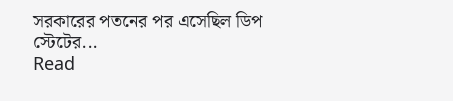সরকারের পতনের পর এসেছিল ডিপ স্টেটের...
Read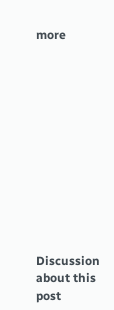more












Discussion about this post